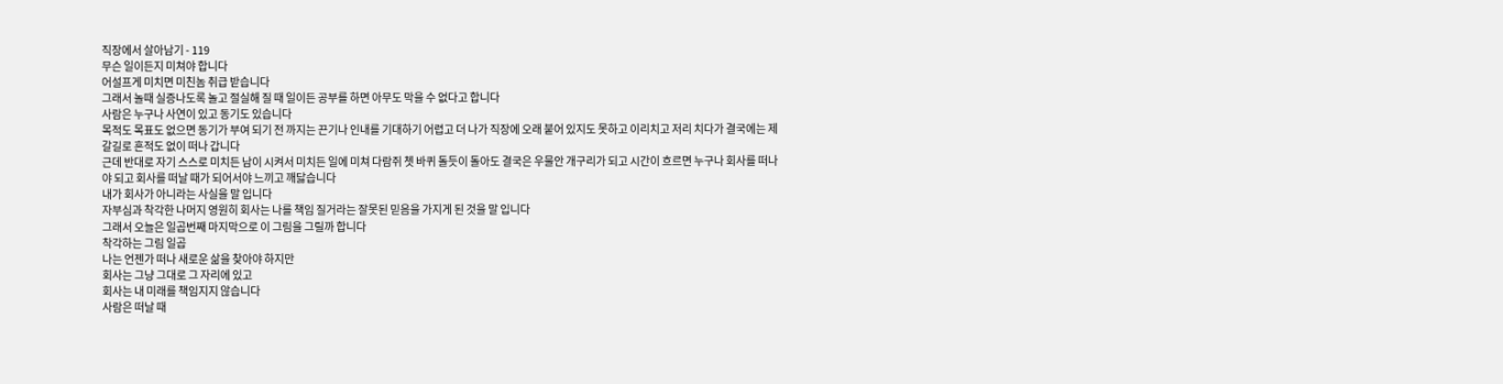직장에서 살아남기 - 119
무슨 일이든지 미쳐야 합니다
어설프게 미치면 미친놈 취급 받습니다
그래서 놀때 실증나도록 놀고 절실해 질 때 일이든 공부를 하면 아무도 막을 수 없다고 합니다
사람은 누구나 사연이 있고 동기도 있습니다
목적도 목표도 없으면 동기가 부여 되기 전 까지는 끈기나 인내를 기대하기 어렵고 더 나가 직장에 오래 붙어 있지도 못하고 이리치고 저리 치다가 결국에는 제 갈길로 흔적도 없이 떠나 갑니다
근데 반대로 자기 스스로 미치든 남이 시켜서 미치든 일에 미쳐 다람쥐 쳇 바퀴 돌듯이 돌아도 결국은 우물안 개구리가 되고 시간이 흐르면 누구나 회사를 떠나야 되고 회사를 떠날 때가 되어서야 느끼고 깨닳습니다
내가 회사가 아니라는 사실을 말 입니다
자부심과 착각한 나머지 영원히 회사는 나를 책임 질거라는 잘못된 믿음을 가지게 된 것을 말 입니다
그래서 오늘은 일곱번째 마지막으로 이 그림을 그릴까 합니다
착각하는 그림 일곱
나는 언젠가 떠나 새로운 삶을 찾아야 하지만
회사는 그냥 그대로 그 자리에 있고
회사는 내 미래를 책임지지 않습니다
사람은 떠날 때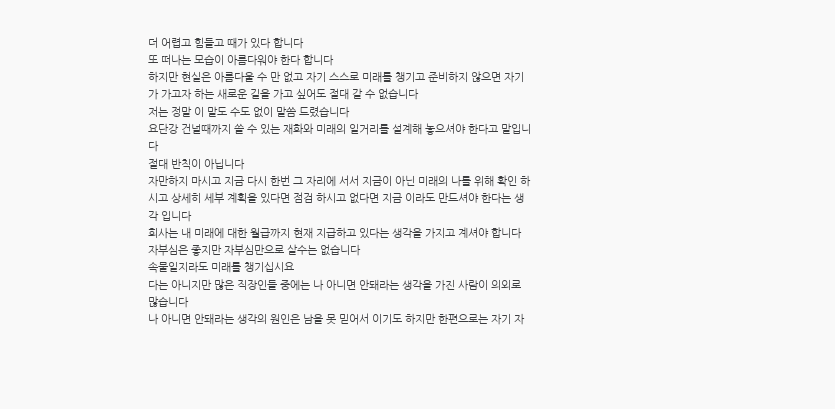더 어렵고 힘들고 때가 있다 합니다
또 떠나는 모습이 아름다워야 한다 합니다
하지만 현실은 아름다울 수 만 없고 자기 스스로 미래를 챙기고 준비하지 않으면 자기가 가고자 하는 새로운 길을 가고 싶어도 절대 갈 수 없습니다
저는 정말 이 말도 수도 없이 말씀 드렸습니다
요단강 건널때까지 쓸 수 있는 재화와 미래의 일거리를 설계해 놓으셔야 한다고 말입니다
절대 반칙이 아닙니다
자만하지 마시고 지금 다시 한번 그 자리에 서서 지금이 아닌 미래의 나를 위해 확인 하시고 상세히 세부 계획을 있다면 점검 하시고 없다면 지금 이라도 만드셔야 한다는 생각 입니다
회사는 내 미래에 대한 월급까지 현재 지급하고 있다는 생각을 가지고 계셔야 합니다
자부심은 좋지만 자부심만으로 살수는 없습니다
속물일지라도 미래를 챙기십시요
다는 아니지만 많은 직장인들 중에는 나 아니면 안돼라는 생각을 가진 사람이 의외로 많습니다
나 아니면 안돼라는 생각의 원인은 남을 못 믿어서 이기도 하지만 한편으로는 자기 자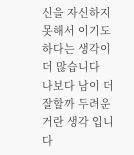신을 자신하지 못해서 이기도 하다는 생각이 더 많습니다
나보다 남이 더 잘할까 두려운 거란 생각 입니다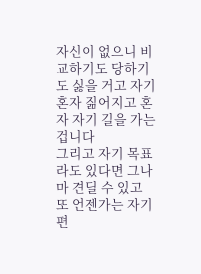자신이 없으니 비교하기도 당하기도 싫을 거고 자기 혼자 짊어지고 혼자 자기 길을 가는 겁니다
그리고 자기 목표라도 있다면 그나마 견딜 수 있고 또 언젠가는 자기 편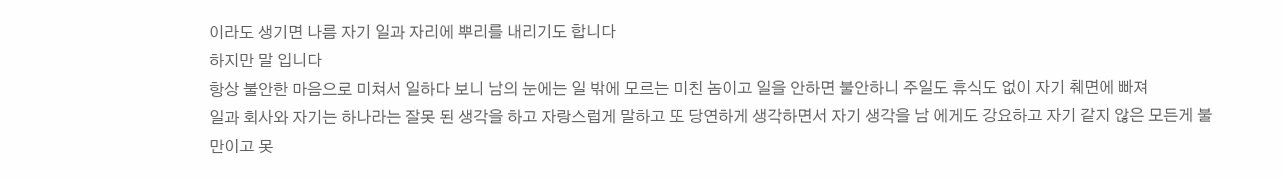이라도 생기면 나름 자기 일과 자리에 뿌리를 내리기도 합니다
하지만 말 입니다
항상 불안한 마음으로 미쳐서 일하다 보니 남의 눈에는 일 밖에 모르는 미친 놈이고 일을 안하면 불안하니 주일도 휴식도 없이 자기 췌면에 빠져
일과 회사와 자기는 하나라는 잘못 된 생각을 하고 자랑스럽게 말하고 또 당연하게 생각하면서 자기 생각을 남 에게도 강요하고 자기 같지 않은 모든게 불만이고 못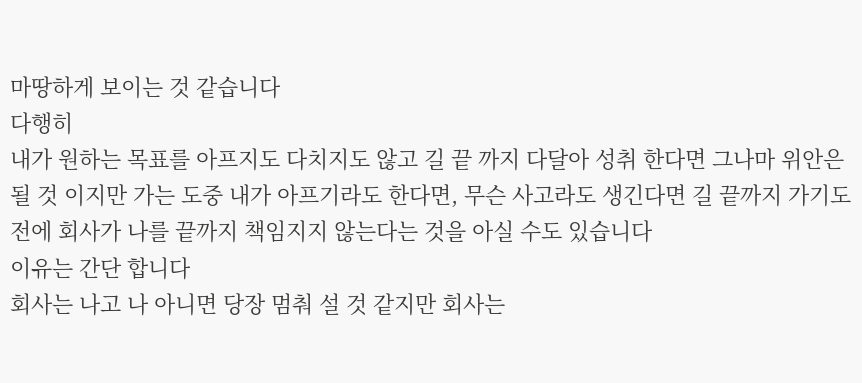마땅하게 보이는 것 같습니다
다행히
내가 원하는 목표를 아프지도 다치지도 않고 길 끝 까지 다달아 성취 한다면 그나마 위안은 될 것 이지만 가는 도중 내가 아프기라도 한다면, 무슨 사고라도 생긴다면 길 끝까지 가기도 전에 회사가 나를 끝까지 책임지지 않는다는 것을 아실 수도 있습니다
이유는 간단 합니다
회사는 나고 나 아니면 당장 멈춰 설 것 같지만 회사는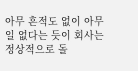아무 흔적도 없이 아무 일 없다는 듯이 회사는 정상적으로 돌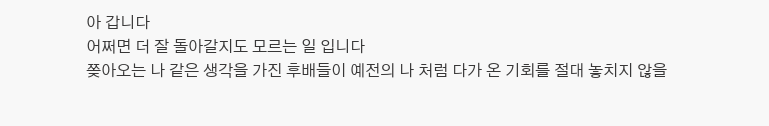아 갑니다
어쩌면 더 잘 돌아갈지도 모르는 일 입니다
쫒아오는 나 같은 생각을 가진 후배들이 예전의 나 처럼 다가 온 기회를 절대 놓치지 않을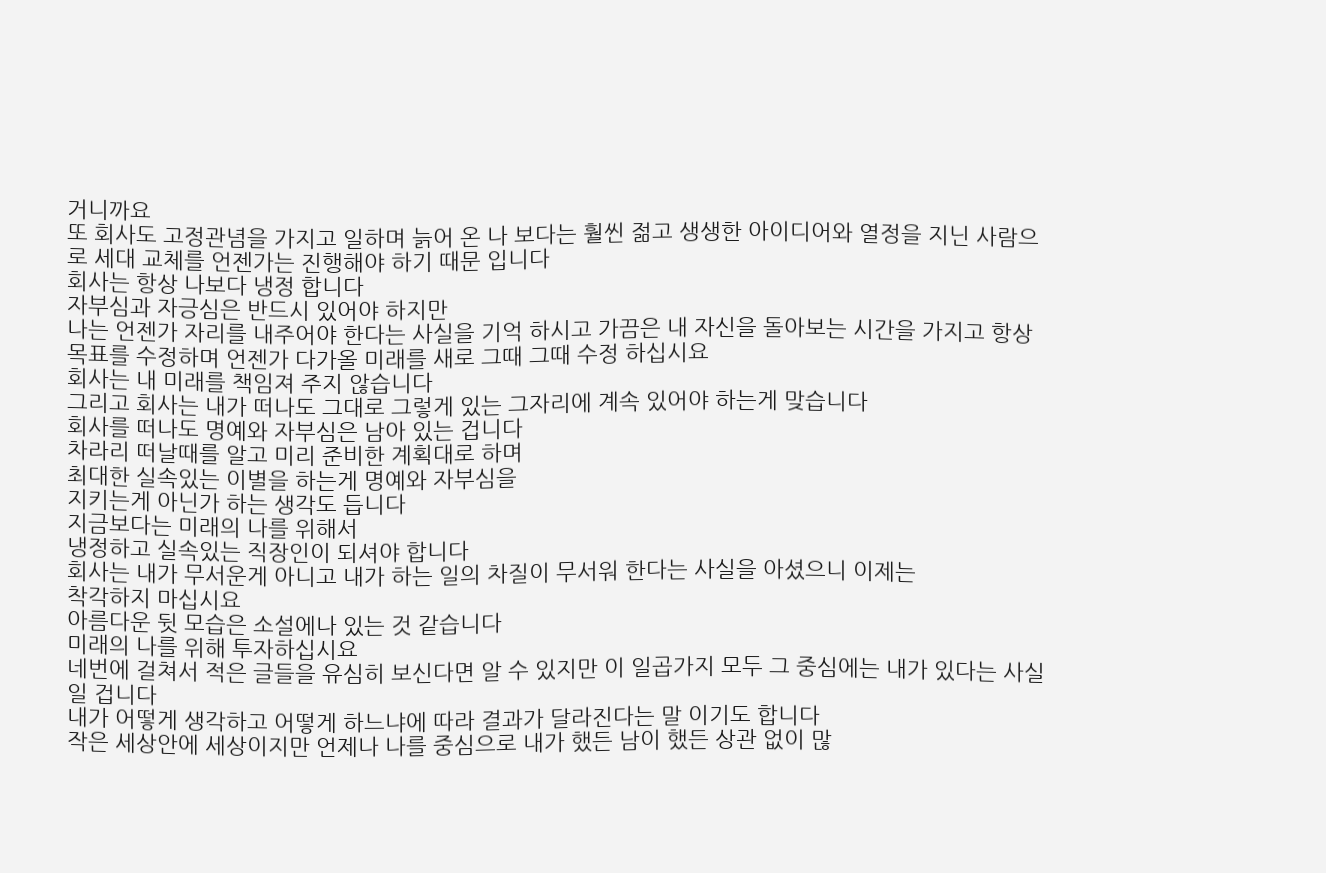거니까요
또 회사도 고정관념을 가지고 일하며 늙어 온 나 보다는 훨씬 젊고 생생한 아이디어와 열정을 지닌 사람으로 세대 교체를 언젠가는 진행해야 하기 때문 입니다
회사는 항상 나보다 냉정 합니다
자부심과 자긍심은 반드시 있어야 하지만
나는 언젠가 자리를 내주어야 한다는 사실을 기억 하시고 가끔은 내 자신을 돌아보는 시간을 가지고 항상 목표를 수정하며 언젠가 다가올 미래를 새로 그때 그때 수정 하십시요
회사는 내 미래를 책임져 주지 않습니다
그리고 회사는 내가 떠나도 그대로 그렇게 있는 그자리에 계속 있어야 하는게 맞습니다
회사를 떠나도 명예와 자부심은 남아 있는 겁니다
차라리 떠날때를 알고 미리 준비한 계획대로 하며
최대한 실속있는 이별을 하는게 명예와 자부심을
지키는게 아닌가 하는 생각도 듭니다
지금보다는 미래의 나를 위해서
냉정하고 실속있는 직장인이 되셔야 합니다
회사는 내가 무서운게 아니고 내가 하는 일의 차질이 무서워 한다는 사실을 아셨으니 이제는
착각하지 마십시요
아름다운 뒷 모습은 소설에나 있는 것 같습니다
미래의 나를 위해 투자하십시요
네번에 걸쳐서 적은 글들을 유심히 보신다면 알 수 있지만 이 일곱가지 모두 그 중심에는 내가 있다는 사실 일 겁니다
내가 어떻게 생각하고 어떻게 하느냐에 따라 결과가 달라진다는 말 이기도 합니다
작은 세상안에 세상이지만 언제나 나를 중심으로 내가 했든 남이 했든 상관 없이 많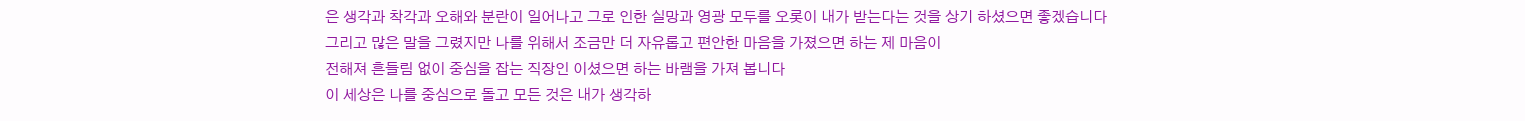은 생각과 착각과 오해와 분란이 일어나고 그로 인한 실망과 영광 모두를 오롯이 내가 받는다는 것을 상기 하셨으면 좋겠습니다
그리고 많은 말을 그렸지만 나를 위해서 조금만 더 자유롭고 편안한 마음을 가졌으면 하는 제 마음이
전해져 흔들림 없이 중심을 잡는 직장인 이셨으면 하는 바램을 가져 봅니다
이 세상은 나를 중심으로 돌고 모든 것은 내가 생각하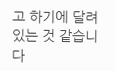고 하기에 달려 있는 것 같습니다